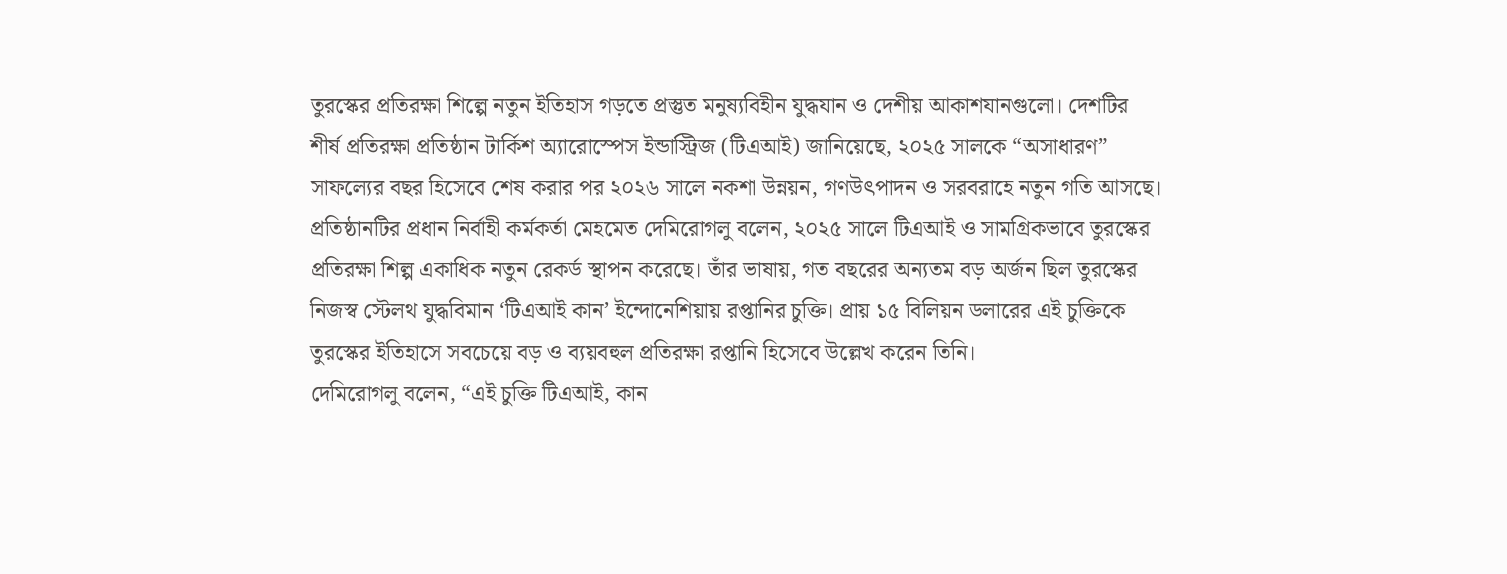তুরস্কের প্রতিরক্ষা শিল্পে নতুন ইতিহাস গড়তে প্রস্তুত মনুষ্যবিহীন যুদ্ধযান ও দেশীয় আকাশযানগুলো। দেশটির শীর্ষ প্রতিরক্ষা প্রতিষ্ঠান টার্কিশ অ্যারোস্পেস ইন্ডাস্ট্রিজ (টিএআই) জানিয়েছে, ২০২৫ সালকে “অসাধারণ” সাফল্যের বছর হিসেবে শেষ করার পর ২০২৬ সালে নকশা উন্নয়ন, গণউৎপাদন ও সরবরাহে নতুন গতি আসছে।
প্রতিষ্ঠানটির প্রধান নির্বাহী কর্মকর্তা মেহমেত দেমিরোগলু বলেন, ২০২৫ সালে টিএআই ও সামগ্রিকভাবে তুরস্কের প্রতিরক্ষা শিল্প একাধিক নতুন রেকর্ড স্থাপন করেছে। তাঁর ভাষায়, গত বছরের অন্যতম বড় অর্জন ছিল তুরস্কের নিজস্ব স্টেলথ যুদ্ধবিমান ‘টিএআই কান’ ইন্দোনেশিয়ায় রপ্তানির চুক্তি। প্রায় ১৫ বিলিয়ন ডলারের এই চুক্তিকে তুরস্কের ইতিহাসে সবচেয়ে বড় ও ব্যয়বহুল প্রতিরক্ষা রপ্তানি হিসেবে উল্লেখ করেন তিনি।
দেমিরোগলু বলেন, “এই চুক্তি টিএআই, কান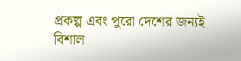প্রকল্প এবং পুরো দেশের জন্যই বিশাল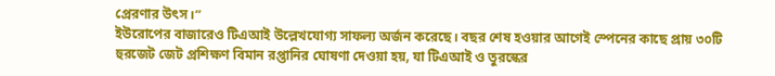প্রেরণার উৎস।”
ইউরোপের বাজারেও টিএআই উল্লেখযোগ্য সাফল্য অর্জন করেছে। বছর শেষ হওয়ার আগেই স্পেনের কাছে প্রায় ৩০টি হুরজেট জেট প্রশিক্ষণ বিমান রপ্তানির ঘোষণা দেওয়া হয়, যা টিএআই ও তুরস্কের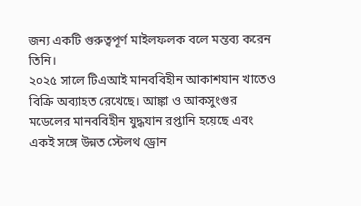জন্য একটি গুরুত্বপূর্ণ মাইলফলক বলে মন্তব্য করেন তিনি।
২০২৫ সালে টিএআই মানববিহীন আকাশযান খাতেও বিক্রি অব্যাহত রেখেছে। আঙ্কা ও আকসুংগুর মডেলের মানববিহীন যুদ্ধযান রপ্তানি হয়েছে এবং একই সঙ্গে উন্নত স্টেলথ ড্রোন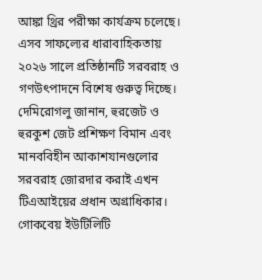আঙ্কা থ্রির পরীক্ষা কার্যক্রম চলেছে। এসব সাফল্যের ধারাবাহিকতায় ২০২৬ সালে প্রতিষ্ঠানটি সরবরাহ ও গণউৎপাদনে বিশেষ গুরুত্ব দিচ্ছে।
দেমিরোগলু জানান, হুরজেট ও হুরকুশ জেট প্রশিক্ষণ বিমান এবং মানববিহীন আকাশযানগুলোর সরবরাহ জোরদার করাই এখন টিএআইয়ের প্রধান অগ্রাধিকার। গোকবেয় ইউটিলিটি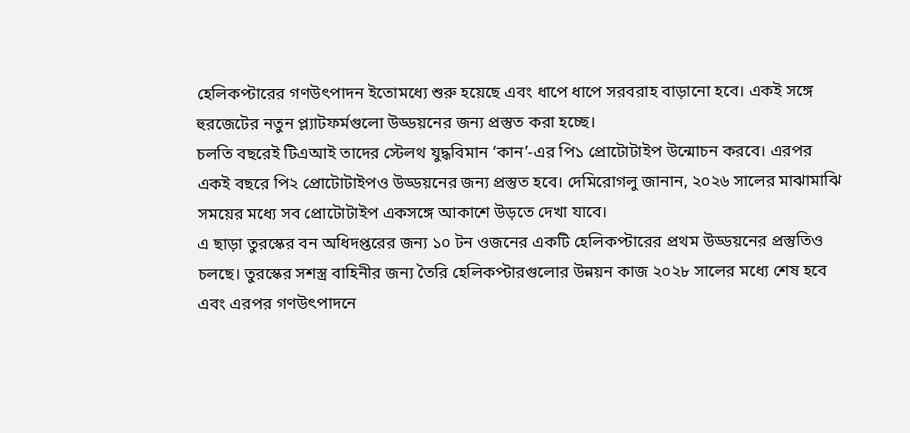হেলিকপ্টারের গণউৎপাদন ইতোমধ্যে শুরু হয়েছে এবং ধাপে ধাপে সরবরাহ বাড়ানো হবে। একই সঙ্গে হুরজেটের নতুন প্ল্যাটফর্মগুলো উড্ডয়নের জন্য প্রস্তুত করা হচ্ছে।
চলতি বছরেই টিএআই তাদের স্টেলথ যুদ্ধবিমান ‘কান’-এর পি১ প্রোটোটাইপ উন্মোচন করবে। এরপর একই বছরে পি২ প্রোটোটাইপও উড্ডয়নের জন্য প্রস্তুত হবে। দেমিরোগলু জানান, ২০২৬ সালের মাঝামাঝি সময়ের মধ্যে সব প্রোটোটাইপ একসঙ্গে আকাশে উড়তে দেখা যাবে।
এ ছাড়া তুরস্কের বন অধিদপ্তরের জন্য ১০ টন ওজনের একটি হেলিকপ্টারের প্রথম উড্ডয়নের প্রস্তুতিও চলছে। তুরস্কের সশস্ত্র বাহিনীর জন্য তৈরি হেলিকপ্টারগুলোর উন্নয়ন কাজ ২০২৮ সালের মধ্যে শেষ হবে এবং এরপর গণউৎপাদনে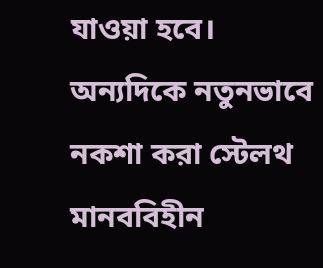যাওয়া হবে।
অন্যদিকে নতুনভাবে নকশা করা স্টেলথ মানববিহীন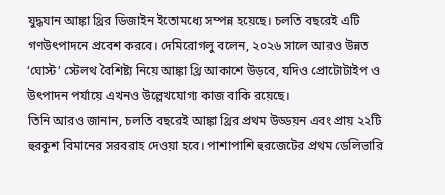যুদ্ধযান আঙ্কা থ্রির ডিজাইন ইতোমধ্যে সম্পন্ন হয়েছে। চলতি বছরেই এটি গণউৎপাদনে প্রবেশ করবে। দেমিরোগলু বলেন, ২০২৬ সালে আরও উন্নত ‘ঘোস্ট’ স্টেলথ বৈশিষ্ট্য নিয়ে আঙ্কা থ্রি আকাশে উড়বে, যদিও প্রোটোটাইপ ও উৎপাদন পর্যায়ে এখনও উল্লেখযোগ্য কাজ বাকি রয়েছে।
তিনি আরও জানান, চলতি বছরেই আঙ্কা থ্রির প্রথম উড্ডয়ন এবং প্রায় ২২টি হুরকুশ বিমানের সরবরাহ দেওয়া হবে। পাশাপাশি হুরজেটের প্রথম ডেলিভারি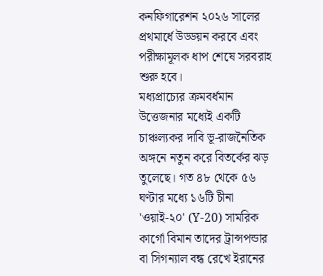কনফিগারেশন ২০২৬ সালের প্রথমার্ধে উড্ডয়ন করবে এবং পরীক্ষামূলক ধাপ শেষে সরবরাহ শুরু হবে।
মধ্যপ্রাচ্যের ক্রমবর্ধমান উত্তেজনার মধ্যেই একটি চাঞ্চল্যকর দাবি ভূ-রাজনৈতিক অঙ্গনে নতুন করে বিতর্কের ঝড় তুলেছে। গত ৪৮ থেকে ৫৬ ঘণ্টার মধ্যে ১৬টি চীনা 'ওয়াই-২০' (Y-20) সামরিক কার্গো বিমান তাদের ট্রান্সপন্ডার বা সিগন্যাল বন্ধ রেখে ইরানের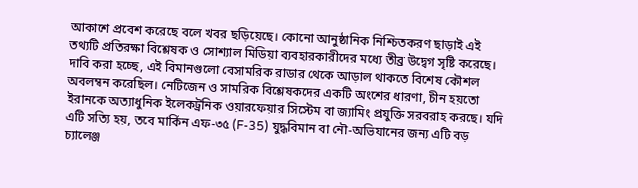আকাশে প্রবেশ করেছে বলে খবর ছড়িয়েছে। কোনো আনুষ্ঠানিক নিশ্চিতকরণ ছাড়াই এই তথ্যটি প্রতিরক্ষা বিশ্লেষক ও সোশ্যাল মিডিয়া ব্যবহারকারীদের মধ্যে তীব্র উদ্বেগ সৃষ্টি করেছে। দাবি করা হচ্ছে, এই বিমানগুলো বেসামরিক রাডার থেকে আড়াল থাকতে বিশেষ কৌশল অবলম্বন করেছিল। নেটিজেন ও সামরিক বিশ্লেষকদের একটি অংশের ধারণা, চীন হয়তো ইরানকে অত্যাধুনিক ইলেকট্রনিক ওয়ারফেয়ার সিস্টেম বা জ্যামিং প্রযুক্তি সরবরাহ করছে। যদি এটি সত্যি হয়, তবে মার্কিন এফ-৩৫ (F-35) যুদ্ধবিমান বা নৌ-অভিযানের জন্য এটি বড় চ্যালেঞ্জ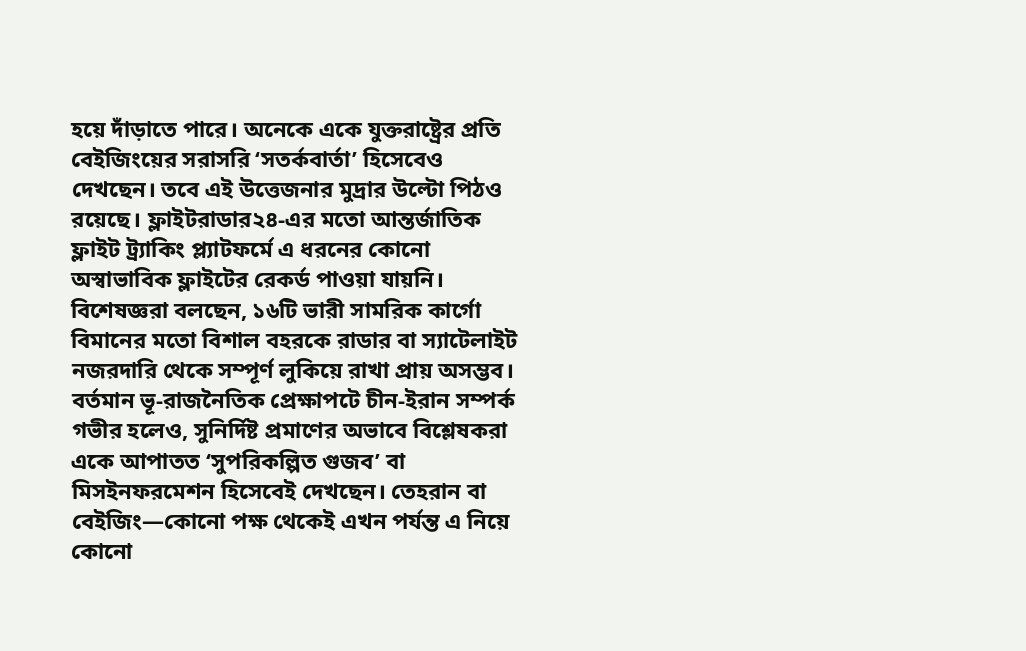হয়ে দাঁড়াতে পারে। অনেকে একে যুক্তরাষ্ট্রের প্রতি বেইজিংয়ের সরাসরি ‘সতর্কবার্তা’ হিসেবেও দেখছেন। তবে এই উত্তেজনার মুদ্রার উল্টো পিঠও রয়েছে। ফ্লাইটরাডার২৪-এর মতো আন্তর্জাতিক ফ্লাইট ট্র্যাকিং প্ল্যাটফর্মে এ ধরনের কোনো অস্বাভাবিক ফ্লাইটের রেকর্ড পাওয়া যায়নি। বিশেষজ্ঞরা বলছেন, ১৬টি ভারী সামরিক কার্গো বিমানের মতো বিশাল বহরকে রাডার বা স্যাটেলাইট নজরদারি থেকে সম্পূর্ণ লুকিয়ে রাখা প্রায় অসম্ভব। বর্তমান ভূ-রাজনৈতিক প্রেক্ষাপটে চীন-ইরান সম্পর্ক গভীর হলেও, সুনির্দিষ্ট প্রমাণের অভাবে বিশ্লেষকরা একে আপাতত ‘সুপরিকল্পিত গুজব’ বা মিসইনফরমেশন হিসেবেই দেখছেন। তেহরান বা বেইজিং—কোনো পক্ষ থেকেই এখন পর্যন্ত এ নিয়ে কোনো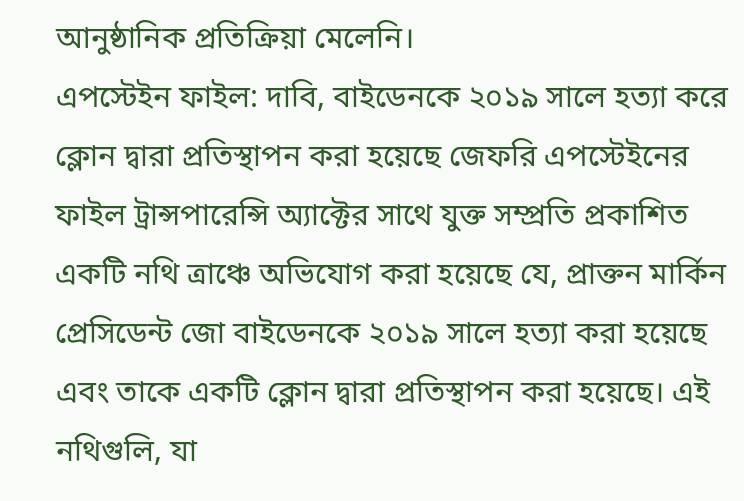আনুষ্ঠানিক প্রতিক্রিয়া মেলেনি।
এপস্টেইন ফাইল: দাবি, বাইডেনকে ২০১৯ সালে হত্যা করে ক্লোন দ্বারা প্রতিস্থাপন করা হয়েছে জেফরি এপস্টেইনের ফাইল ট্রান্সপারেন্সি অ্যাক্টের সাথে যুক্ত সম্প্রতি প্রকাশিত একটি নথি ত্রাঞ্চে অভিযোগ করা হয়েছে যে, প্রাক্তন মার্কিন প্রেসিডেন্ট জো বাইডেনকে ২০১৯ সালে হত্যা করা হয়েছে এবং তাকে একটি ক্লোন দ্বারা প্রতিস্থাপন করা হয়েছে। এই নথিগুলি, যা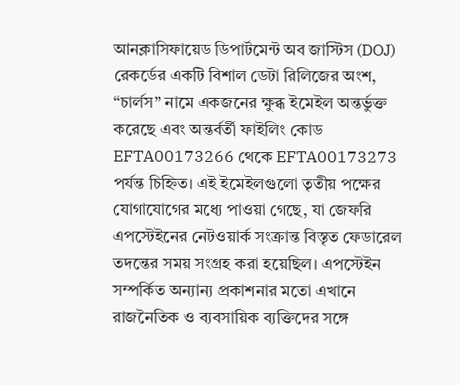আনক্লাসিফায়েড ডিপার্টমেন্ট অব জাস্টিস (DOJ) রেকর্ডের একটি বিশাল ডেটা রিলিজের অংশ, “চার্লস” নামে একজনের ক্ষুব্ধ ইমেইল অন্তর্ভুক্ত করেছে এবং অন্তর্বর্তী ফাইলিং কোড EFTA00173266 থেকে EFTA00173273 পর্যন্ত চিহ্নিত। এই ইমেইলগুলো তৃতীয় পক্ষের যোগাযোগের মধ্যে পাওয়া গেছে, যা জেফরি এপস্টেইনের নেটওয়ার্ক সংক্রান্ত বিস্তৃত ফেডারেল তদন্তের সময় সংগ্রহ করা হয়েছিল। এপস্টেইন সম্পর্কিত অন্যান্য প্রকাশনার মতো এখানে রাজনৈতিক ও ব্যবসায়িক ব্যক্তিদের সঙ্গে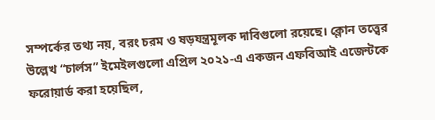সম্পর্কের তথ্য নয়, বরং চরম ও ষড়যন্ত্রমূলক দাবিগুলো রয়েছে। ক্লোন তত্ত্বের উল্লেখ “চার্লস” ইমেইলগুলো এপ্রিল ২০২১-এ একজন এফবিআই এজেন্টকে ফরোয়ার্ড করা হয়েছিল,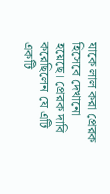যাকে লাল করা প্রেরক হিসেবে দেখানো হয়েছে। প্রেরক দাবি করেছিলেন যে এটি একটি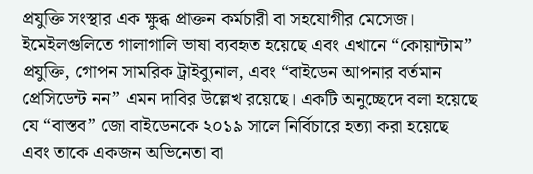প্রযুক্তি সংস্থার এক ক্ষুব্ধ প্রাক্তন কর্মচারী বা সহযোগীর মেসেজ। ইমেইলগুলিতে গালাগালি ভাষা ব্যবহৃত হয়েছে এবং এখানে “কোয়ান্টাম” প্রযুক্তি, গোপন সামরিক ট্রাইব্যুনাল, এবং “বাইডেন আপনার বর্তমান প্রেসিডেন্ট নন” এমন দাবির উল্লেখ রয়েছে। একটি অনুচ্ছেদে বলা হয়েছে যে “বাস্তব” জো বাইডেনকে ২০১৯ সালে নির্বিচারে হত্যা করা হয়েছে এবং তাকে একজন অভিনেতা বা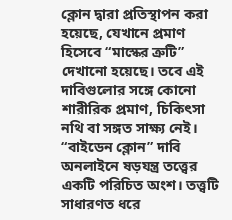ক্লোন দ্বারা প্রতিস্থাপন করা হয়েছে, যেখানে প্রমাণ হিসেবে “মাস্কের ত্রুটি” দেখানো হয়েছে। তবে এই দাবিগুলোর সঙ্গে কোনো শারীরিক প্রমাণ, চিকিৎসা নথি বা সঙ্গত সাক্ষ্য নেই। “বাইডেন ক্লোন” দাবি অনলাইনে ষড়যন্ত্র তত্ত্বের একটি পরিচিত অংশ। তত্ত্বটি সাধারণত ধরে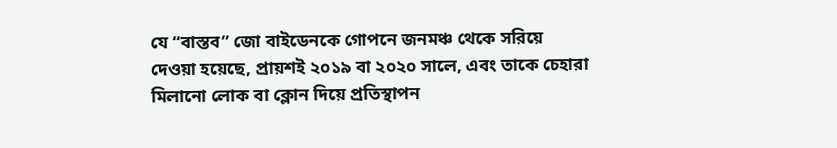যে “বাস্তব” জো বাইডেনকে গোপনে জনমঞ্চ থেকে সরিয়ে দেওয়া হয়েছে, প্রায়শই ২০১৯ বা ২০২০ সালে, এবং তাকে চেহারা মিলানো লোক বা ক্লোন দিয়ে প্রতিস্থাপন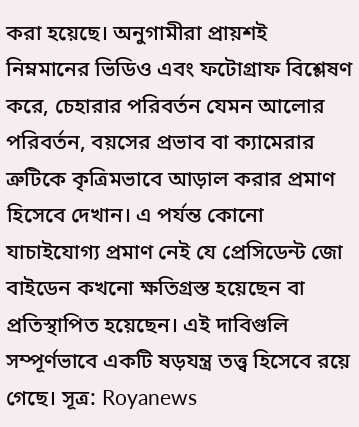করা হয়েছে। অনুগামীরা প্রায়শই নিম্নমানের ভিডিও এবং ফটোগ্রাফ বিশ্লেষণ করে, চেহারার পরিবর্তন যেমন আলোর পরিবর্তন, বয়সের প্রভাব বা ক্যামেরার ত্রুটিকে কৃত্রিমভাবে আড়াল করার প্রমাণ হিসেবে দেখান। এ পর্যন্ত কোনো যাচাইযোগ্য প্রমাণ নেই যে প্রেসিডেন্ট জো বাইডেন কখনো ক্ষতিগ্রস্ত হয়েছেন বা প্রতিস্থাপিত হয়েছেন। এই দাবিগুলি সম্পূর্ণভাবে একটি ষড়যন্ত্র তত্ত্ব হিসেবে রয়ে গেছে। সূত্র: Royanews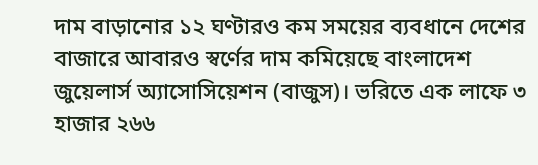দাম বাড়ানোর ১২ ঘণ্টারও কম সময়ের ব্যবধানে দেশের বাজারে আবারও স্বর্ণের দাম কমিয়েছে বাংলাদেশ জুয়েলার্স অ্যাসোসিয়েশন (বাজুস)। ভরিতে এক লাফে ৩ হাজার ২৬৬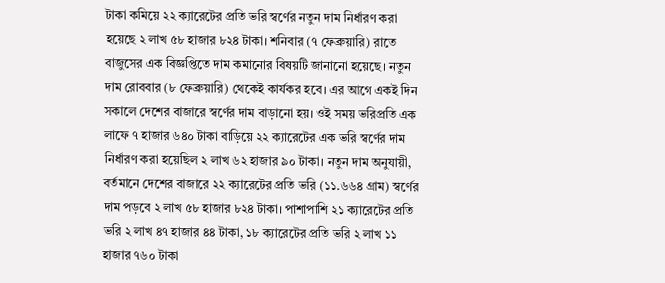টাকা কমিয়ে ২২ ক্যারেটের প্রতি ভরি স্বর্ণের নতুন দাম নির্ধারণ করা হয়েছে ২ লাখ ৫৮ হাজার ৮২৪ টাকা। শনিবার (৭ ফেব্রুয়ারি) রাতে বাজুসের এক বিজ্ঞপ্তিতে দাম কমানোর বিষয়টি জানানো হয়েছে। নতুন দাম রোববার (৮ ফেব্রুয়ারি) থেকেই কার্যকর হবে। এর আগে একই দিন সকালে দেশের বাজারে স্বর্ণের দাম বাড়ানো হয়। ওই সময় ভরিপ্রতি এক লাফে ৭ হাজার ৬৪০ টাকা বাড়িয়ে ২২ ক্যারেটের এক ভরি স্বর্ণের দাম নির্ধারণ করা হয়েছিল ২ লাখ ৬২ হাজার ৯০ টাকা। নতুন দাম অনুযায়ী, বর্তমানে দেশের বাজারে ২২ ক্যারেটের প্রতি ভরি (১১.৬৬৪ গ্রাম) স্বর্ণের দাম পড়বে ২ লাখ ৫৮ হাজার ৮২৪ টাকা। পাশাপাশি ২১ ক্যারেটের প্রতি ভরি ২ লাখ ৪৭ হাজার ৪৪ টাকা, ১৮ ক্যারেটের প্রতি ভরি ২ লাখ ১১ হাজার ৭৬০ টাকা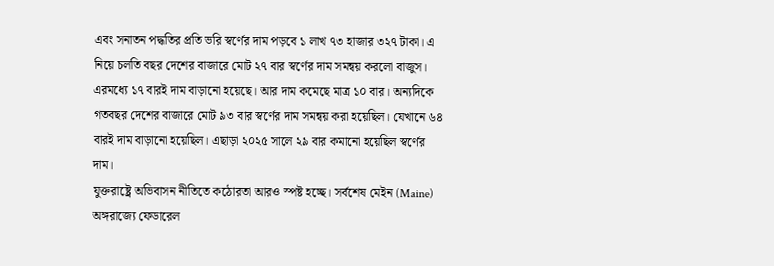এবং সনাতন পদ্ধতির প্রতি ভরি স্বর্ণের দাম পড়বে ১ লাখ ৭৩ হাজার ৩২৭ টাকা। এ নিয়ে চলতি বছর দেশের বাজারে মোট ২৭ বার স্বর্ণের দাম সমন্বয় করলো বাজুস। এরমধ্যে ১৭ বারই দাম বাড়ানো হয়েছে। আর দাম কমেছে মাত্র ১০ বার। অন্যদিকে গতবছর দেশের বাজারে মোট ৯৩ বার স্বর্ণের দাম সমন্বয় করা হয়েছিল। যেখানে ৬৪ বারই দাম বাড়ানো হয়েছিল। এছাড়া ২০২৫ সালে ২৯ বার কমানো হয়েছিল স্বর্ণের দাম।
যুক্তরাষ্ট্রে অভিবাসন নীতিতে কঠোরতা আরও স্পষ্ট হচ্ছে। সর্বশেষ মেইন (Maine) অঙ্গরাজ্যে ফেডারেল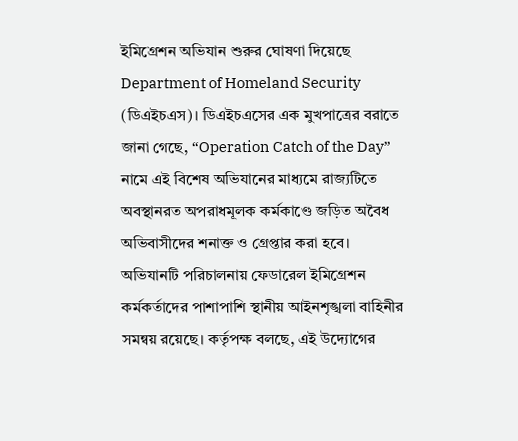ইমিগ্রেশন অভিযান শুরুর ঘোষণা দিয়েছে Department of Homeland Security (ডিএইচএস)। ডিএইচএসের এক মুখপাত্রের বরাতে জানা গেছে, “Operation Catch of the Day” নামে এই বিশেষ অভিযানের মাধ্যমে রাজ্যটিতে অবস্থানরত অপরাধমূলক কর্মকাণ্ডে জড়িত অবৈধ অভিবাসীদের শনাক্ত ও গ্রেপ্তার করা হবে। অভিযানটি পরিচালনায় ফেডারেল ইমিগ্রেশন কর্মকর্তাদের পাশাপাশি স্থানীয় আইনশৃঙ্খলা বাহিনীর সমন্বয় রয়েছে। কর্তৃপক্ষ বলছে, এই উদ্যোগের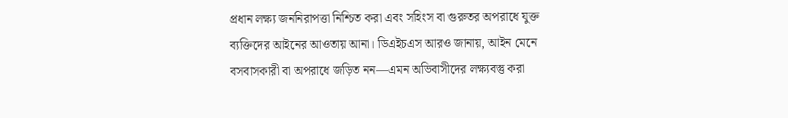প্রধান লক্ষ্য জননিরাপত্তা নিশ্চিত করা এবং সহিংস বা গুরুতর অপরাধে যুক্ত ব্যক্তিদের আইনের আওতায় আনা। ডিএইচএস আরও জানায়, আইন মেনে বসবাসকারী বা অপরাধে জড়িত নন—এমন অভিবাসীদের লক্ষ্যবস্তু করা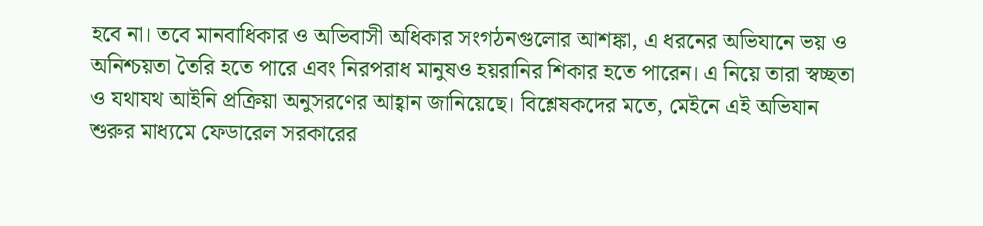হবে না। তবে মানবাধিকার ও অভিবাসী অধিকার সংগঠনগুলোর আশঙ্কা, এ ধরনের অভিযানে ভয় ও অনিশ্চয়তা তৈরি হতে পারে এবং নিরপরাধ মানুষও হয়রানির শিকার হতে পারেন। এ নিয়ে তারা স্বচ্ছতা ও যথাযথ আইনি প্রক্রিয়া অনুসরণের আহ্বান জানিয়েছে। বিশ্লেষকদের মতে, মেইনে এই অভিযান শুরুর মাধ্যমে ফেডারেল সরকারের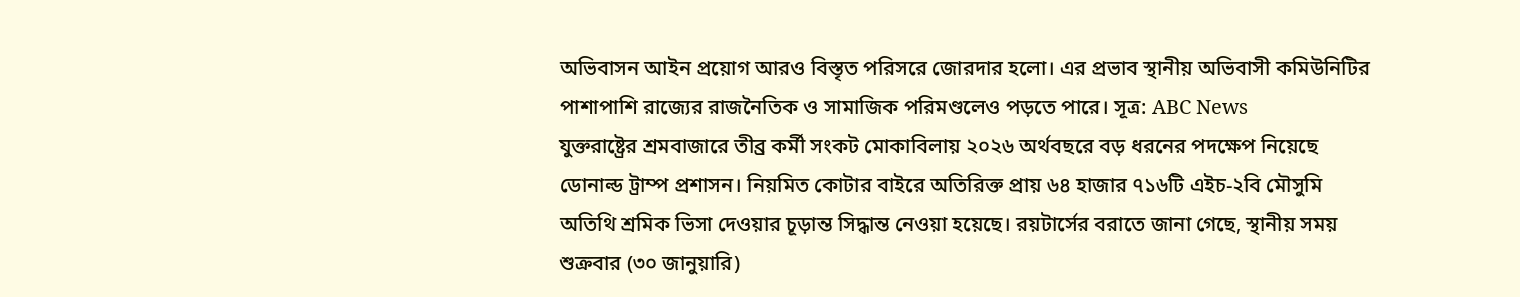অভিবাসন আইন প্রয়োগ আরও বিস্তৃত পরিসরে জোরদার হলো। এর প্রভাব স্থানীয় অভিবাসী কমিউনিটির পাশাপাশি রাজ্যের রাজনৈতিক ও সামাজিক পরিমণ্ডলেও পড়তে পারে। সূত্র: ABC News
যুক্তরাষ্ট্রের শ্রমবাজারে তীব্র কর্মী সংকট মোকাবিলায় ২০২৬ অর্থবছরে বড় ধরনের পদক্ষেপ নিয়েছে ডোনাল্ড ট্রাম্প প্রশাসন। নিয়মিত কোটার বাইরে অতিরিক্ত প্রায় ৬৪ হাজার ৭১৬টি এইচ-২বি মৌসুমি অতিথি শ্রমিক ভিসা দেওয়ার চূড়ান্ত সিদ্ধান্ত নেওয়া হয়েছে। রয়টার্সের বরাতে জানা গেছে, স্থানীয় সময় শুক্রবার (৩০ জানুয়ারি)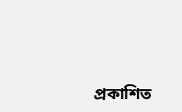প্রকাশিত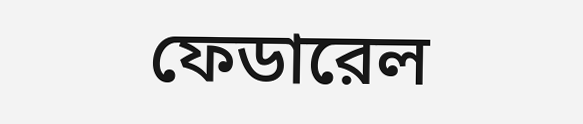ফেডারেল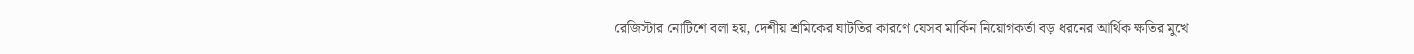রেজিস্টার নোটিশে বলা হয়, দেশীয় শ্রমিকের ঘাটতির কারণে যেসব মার্কিন নিয়োগকর্তা বড় ধরনের আর্থিক ক্ষতির মুখে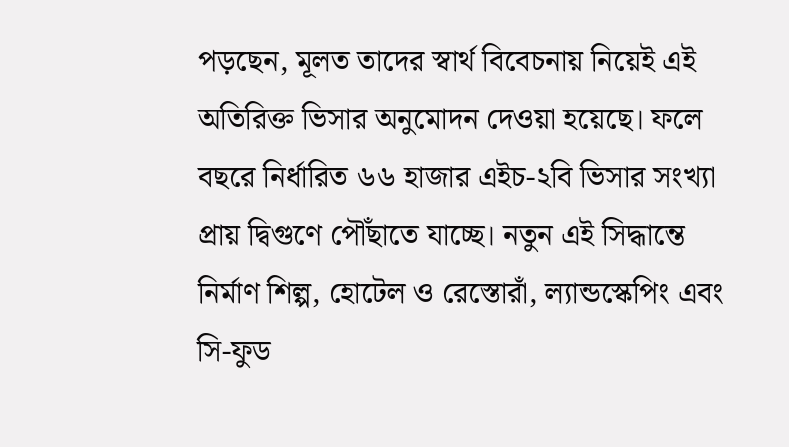পড়ছেন, মূলত তাদের স্বার্থ বিবেচনায় নিয়েই এই অতিরিক্ত ভিসার অনুমোদন দেওয়া হয়েছে। ফলে বছরে নির্ধারিত ৬৬ হাজার এইচ-২বি ভিসার সংখ্যা প্রায় দ্বিগুণে পৌঁছাতে যাচ্ছে। নতুন এই সিদ্ধান্তে নির্মাণ শিল্প, হোটেল ও রেস্তোরাঁ, ল্যান্ডস্কেপিং এবং সি-ফুড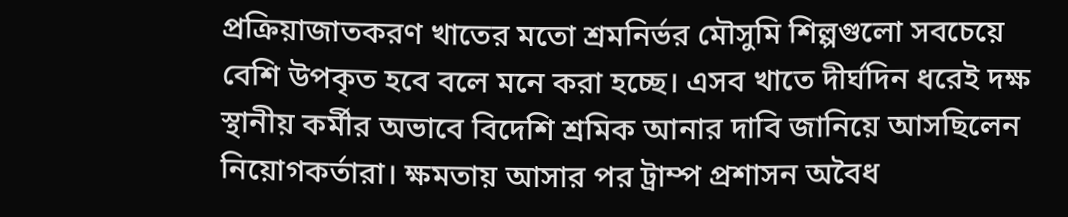প্রক্রিয়াজাতকরণ খাতের মতো শ্রমনির্ভর মৌসুমি শিল্পগুলো সবচেয়ে বেশি উপকৃত হবে বলে মনে করা হচ্ছে। এসব খাতে দীর্ঘদিন ধরেই দক্ষ স্থানীয় কর্মীর অভাবে বিদেশি শ্রমিক আনার দাবি জানিয়ে আসছিলেন নিয়োগকর্তারা। ক্ষমতায় আসার পর ট্রাম্প প্রশাসন অবৈধ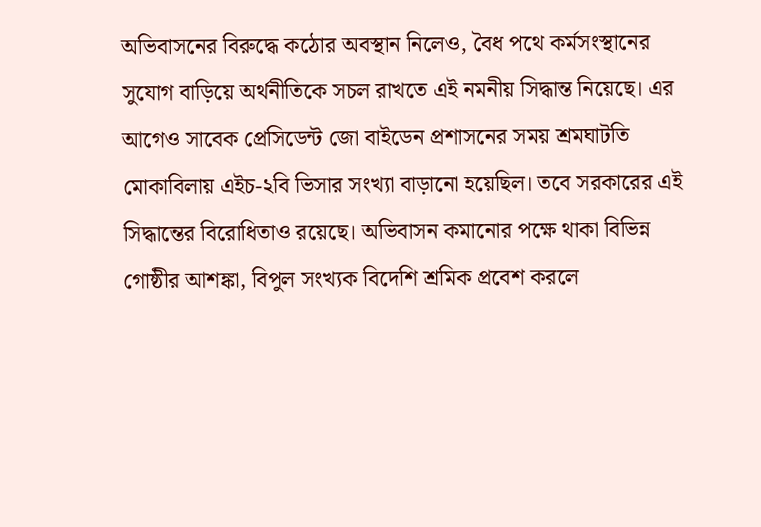অভিবাসনের বিরুদ্ধে কঠোর অবস্থান নিলেও, বৈধ পথে কর্মসংস্থানের সুযোগ বাড়িয়ে অর্থনীতিকে সচল রাখতে এই নমনীয় সিদ্ধান্ত নিয়েছে। এর আগেও সাবেক প্রেসিডেন্ট জো বাইডেন প্রশাসনের সময় শ্রমঘাটতি মোকাবিলায় এইচ-২বি ভিসার সংখ্যা বাড়ানো হয়েছিল। তবে সরকারের এই সিদ্ধান্তের বিরোধিতাও রয়েছে। অভিবাসন কমানোর পক্ষে থাকা বিভিন্ন গোষ্ঠীর আশঙ্কা, বিপুল সংখ্যক বিদেশি শ্রমিক প্রবেশ করলে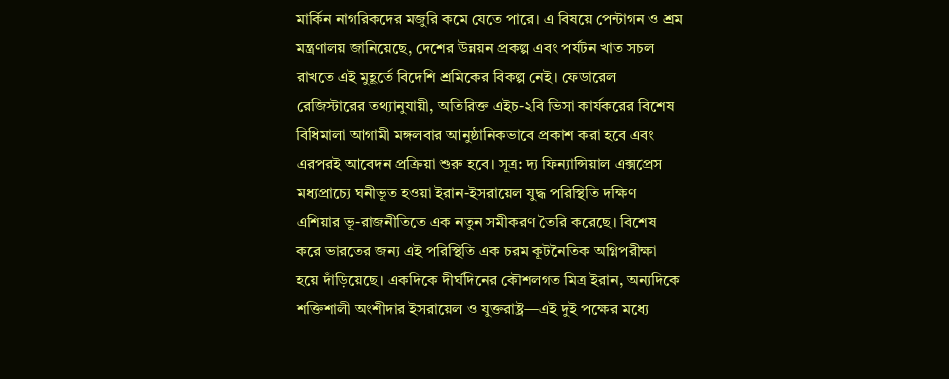মার্কিন নাগরিকদের মজুরি কমে যেতে পারে। এ বিষয়ে পেন্টাগন ও শ্রম মন্ত্রণালয় জানিয়েছে, দেশের উন্নয়ন প্রকল্প এবং পর্যটন খাত সচল রাখতে এই মুহূর্তে বিদেশি শ্রমিকের বিকল্প নেই। ফেডারেল রেজিস্টারের তথ্যানুযায়ী, অতিরিক্ত এইচ-২বি ভিসা কার্যকরের বিশেষ বিধিমালা আগামী মঙ্গলবার আনুষ্ঠানিকভাবে প্রকাশ করা হবে এবং এরপরই আবেদন প্রক্রিয়া শুরু হবে। সূত্র: দ্য ফিন্যান্সিয়াল এক্সপ্রেস
মধ্যপ্রাচ্যে ঘনীভূত হওয়া ইরান-ইসরায়েল যুদ্ধ পরিস্থিতি দক্ষিণ এশিয়ার ভূ-রাজনীতিতে এক নতুন সমীকরণ তৈরি করেছে। বিশেষ করে ভারতের জন্য এই পরিস্থিতি এক চরম কূটনৈতিক অগ্নিপরীক্ষা হয়ে দাঁড়িয়েছে। একদিকে দীর্ঘদিনের কৌশলগত মিত্র ইরান, অন্যদিকে শক্তিশালী অংশীদার ইসরায়েল ও যুক্তরাষ্ট্র—এই দুই পক্ষের মধ্যে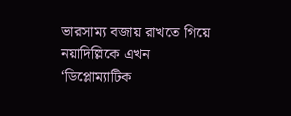ভারসাম্য বজায় রাখতে গিয়ে নয়াদিল্লিকে এখন ‘ডিপ্লোম্যাটিক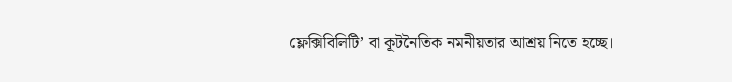ফ্লেক্সিবিলিটি’ বা কূটনৈতিক নমনীয়তার আশ্রয় নিতে হচ্ছে।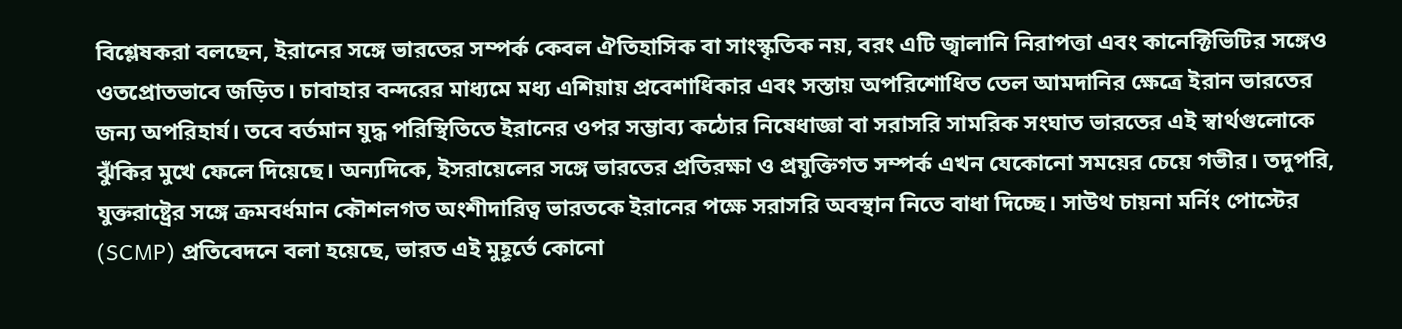বিশ্লেষকরা বলছেন, ইরানের সঙ্গে ভারতের সম্পর্ক কেবল ঐতিহাসিক বা সাংস্কৃতিক নয়, বরং এটি জ্বালানি নিরাপত্তা এবং কানেক্টিভিটির সঙ্গেও ওতপ্রোতভাবে জড়িত। চাবাহার বন্দরের মাধ্যমে মধ্য এশিয়ায় প্রবেশাধিকার এবং সস্তায় অপরিশোধিত তেল আমদানির ক্ষেত্রে ইরান ভারতের জন্য অপরিহার্য। তবে বর্তমান যুদ্ধ পরিস্থিতিতে ইরানের ওপর সম্ভাব্য কঠোর নিষেধাজ্ঞা বা সরাসরি সামরিক সংঘাত ভারতের এই স্বার্থগুলোকে ঝুঁকির মুখে ফেলে দিয়েছে। অন্যদিকে, ইসরায়েলের সঙ্গে ভারতের প্রতিরক্ষা ও প্রযুক্তিগত সম্পর্ক এখন যেকোনো সময়ের চেয়ে গভীর। তদুপরি, যুক্তরাষ্ট্রের সঙ্গে ক্রমবর্ধমান কৌশলগত অংশীদারিত্ব ভারতকে ইরানের পক্ষে সরাসরি অবস্থান নিতে বাধা দিচ্ছে। সাউথ চায়না মর্নিং পোস্টের (SCMP) প্রতিবেদনে বলা হয়েছে, ভারত এই মুহূর্তে কোনো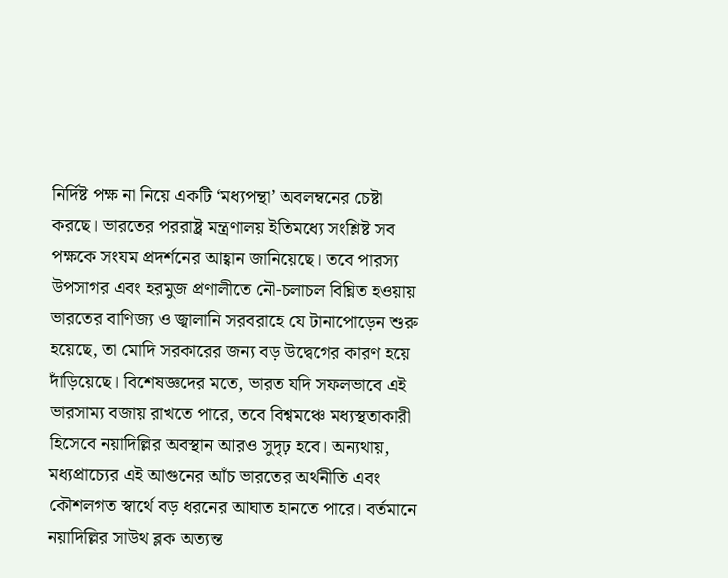নির্দিষ্ট পক্ষ না নিয়ে একটি ‘মধ্যপন্থা’ অবলম্বনের চেষ্টা করছে। ভারতের পররাষ্ট্র মন্ত্রণালয় ইতিমধ্যে সংশ্লিষ্ট সব পক্ষকে সংযম প্রদর্শনের আহ্বান জানিয়েছে। তবে পারস্য উপসাগর এবং হরমুজ প্রণালীতে নৌ-চলাচল বিঘ্নিত হওয়ায় ভারতের বাণিজ্য ও জ্বালানি সরবরাহে যে টানাপোড়েন শুরু হয়েছে, তা মোদি সরকারের জন্য বড় উদ্বেগের কারণ হয়ে দাঁড়িয়েছে। বিশেষজ্ঞদের মতে, ভারত যদি সফলভাবে এই ভারসাম্য বজায় রাখতে পারে, তবে বিশ্বমঞ্চে মধ্যস্থতাকারী হিসেবে নয়াদিল্লির অবস্থান আরও সুদৃঢ় হবে। অন্যথায়, মধ্যপ্রাচ্যের এই আগুনের আঁচ ভারতের অর্থনীতি এবং কৌশলগত স্বার্থে বড় ধরনের আঘাত হানতে পারে। বর্তমানে নয়াদিল্লির সাউথ ব্লক অত্যন্ত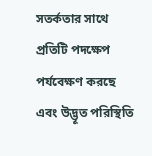সতর্কতার সাথে প্রতিটি পদক্ষেপ পর্যবেক্ষণ করছে এবং উদ্ভূত পরিস্থিতি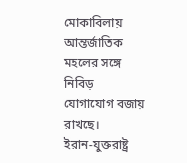মোকাবিলায় আন্তর্জাতিক মহলের সঙ্গে নিবিড় যোগাযোগ বজায় রাখছে।
ইরান-যুক্তরাষ্ট্র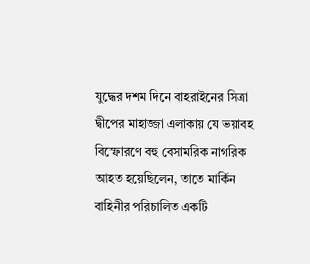যুদ্ধের দশম দিনে বাহরাইনের সিত্রা দ্বীপের মাহাজ্জা এলাকায় যে ভয়াবহ বিস্ফোরণে বহু বেসামরিক নাগরিক আহত হয়েছিলেন, তাতে মার্কিন বাহিনীর পরিচালিত একটি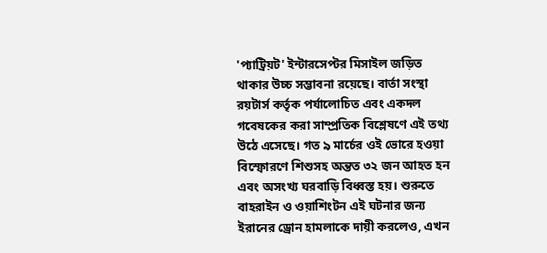'প্যাট্রিয়ট' ইন্টারসেপ্টর মিসাইল জড়িত থাকার উচ্চ সম্ভাবনা রয়েছে। বার্তা সংস্থা রয়টার্স কর্তৃক পর্যালোচিত এবং একদল গবেষকের করা সাম্প্রতিক বিশ্লেষণে এই তথ্য উঠে এসেছে। গত ৯ মার্চের ওই ভোরে হওয়া বিস্ফোরণে শিশুসহ অন্তত ৩২ জন আহত হন এবং অসংখ্য ঘরবাড়ি বিধ্বস্ত হয়। শুরুতে বাহরাইন ও ওয়াশিংটন এই ঘটনার জন্য ইরানের ড্রোন হামলাকে দায়ী করলেও, এখন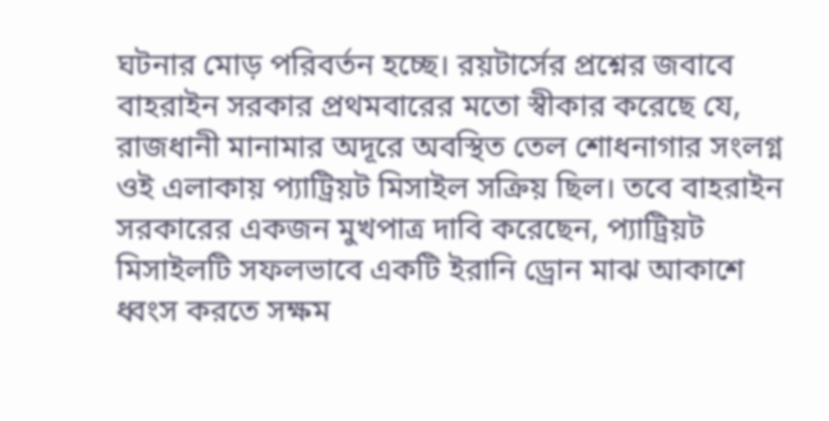ঘটনার মোড় পরিবর্তন হচ্ছে। রয়টার্সের প্রশ্নের জবাবে বাহরাইন সরকার প্রথমবারের মতো স্বীকার করেছে যে, রাজধানী মানামার অদূরে অবস্থিত তেল শোধনাগার সংলগ্ন ওই এলাকায় প্যাট্রিয়ট মিসাইল সক্রিয় ছিল। তবে বাহরাইন সরকারের একজন মুখপাত্র দাবি করেছেন, প্যাট্রিয়ট মিসাইলটি সফলভাবে একটি ইরানি ড্রোন মাঝ আকাশে ধ্বংস করতে সক্ষম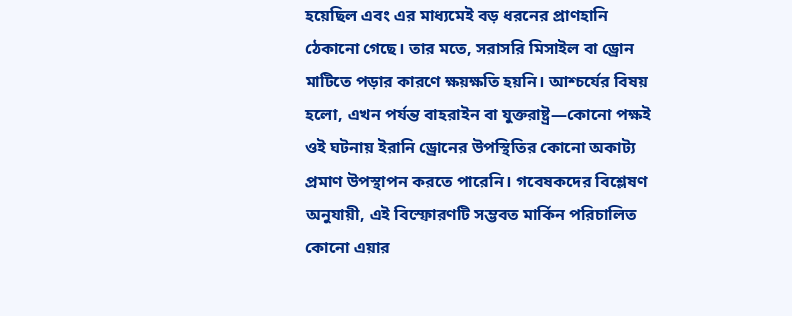হয়েছিল এবং এর মাধ্যমেই বড় ধরনের প্রাণহানি ঠেকানো গেছে। তার মতে, সরাসরি মিসাইল বা ড্রোন মাটিতে পড়ার কারণে ক্ষয়ক্ষতি হয়নি। আশ্চর্যের বিষয় হলো, এখন পর্যন্ত বাহরাইন বা যুক্তরাষ্ট্র—কোনো পক্ষই ওই ঘটনায় ইরানি ড্রোনের উপস্থিতির কোনো অকাট্য প্রমাণ উপস্থাপন করতে পারেনি। গবেষকদের বিশ্লেষণ অনুযায়ী, এই বিস্ফোরণটি সম্ভবত মার্কিন পরিচালিত কোনো এয়ার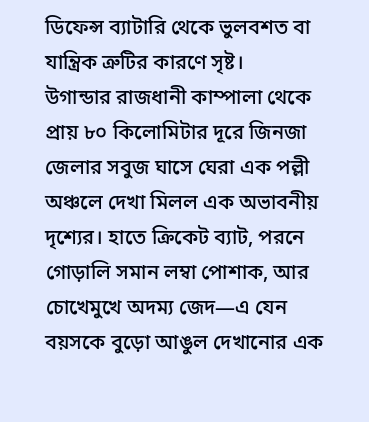ডিফেন্স ব্যাটারি থেকে ভুলবশত বা যান্ত্রিক ত্রুটির কারণে সৃষ্ট।
উগান্ডার রাজধানী কাম্পালা থেকে প্রায় ৮০ কিলোমিটার দূরে জিনজা জেলার সবুজ ঘাসে ঘেরা এক পল্লী অঞ্চলে দেখা মিলল এক অভাবনীয় দৃশ্যের। হাতে ক্রিকেট ব্যাট, পরনে গোড়ালি সমান লম্বা পোশাক, আর চোখেমুখে অদম্য জেদ—এ যেন বয়সকে বুড়ো আঙুল দেখানোর এক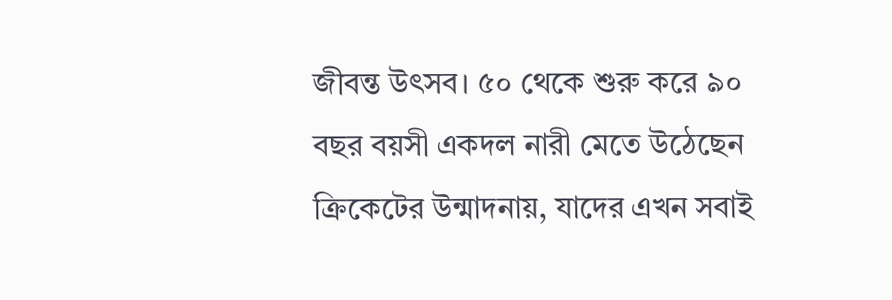জীবন্ত উৎসব। ৫০ থেকে শুরু করে ৯০ বছর বয়সী একদল নারী মেতে উঠেছেন ক্রিকেটের উন্মাদনায়, যাদের এখন সবাই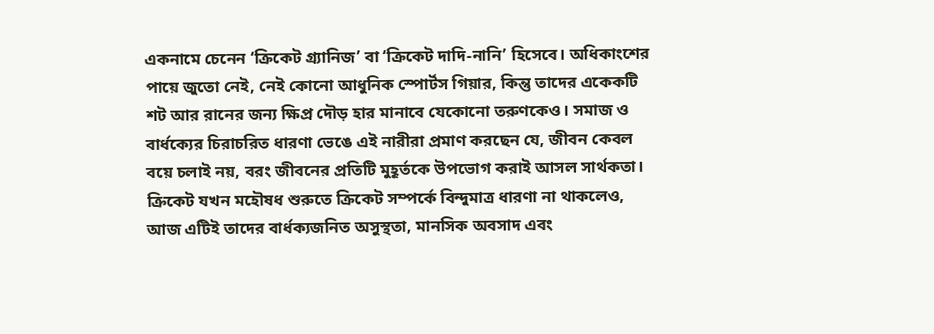একনামে চেনেন ‘ক্রিকেট গ্র্যানিজ’ বা ‘ক্রিকেট দাদি-নানি’ হিসেবে। অধিকাংশের পায়ে জুতো নেই, নেই কোনো আধুনিক স্পোর্টস গিয়ার, কিন্তু তাদের একেকটি শট আর রানের জন্য ক্ষিপ্র দৌড় হার মানাবে যেকোনো তরুণকেও। সমাজ ও বার্ধক্যের চিরাচরিত ধারণা ভেঙে এই নারীরা প্রমাণ করছেন যে, জীবন কেবল বয়ে চলাই নয়, বরং জীবনের প্রতিটি মুহূর্তকে উপভোগ করাই আসল সার্থকতা। ক্রিকেট যখন মহৌষধ শুরুতে ক্রিকেট সম্পর্কে বিন্দুমাত্র ধারণা না থাকলেও, আজ এটিই তাদের বার্ধক্যজনিত অসুস্থতা, মানসিক অবসাদ এবং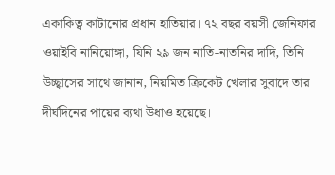একাকিত্ব কাটানোর প্রধান হাতিয়ার। ৭২ বছর বয়সী জেনিফার ওয়াইবি নানিয়োঙ্গা, যিনি ২৯ জন নাতি-নাতনির দাদি, তিনি উচ্ছ্বাসের সাথে জানান, নিয়মিত ক্রিকেট খেলার সুবাদে তার দীর্ঘদিনের পায়ের ব্যথা উধাও হয়েছে।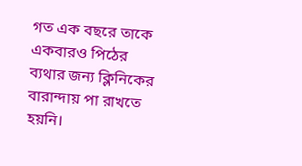গত এক বছরে তাকে একবারও পিঠের ব্যথার জন্য ক্লিনিকের বারান্দায় পা রাখতে হয়নি।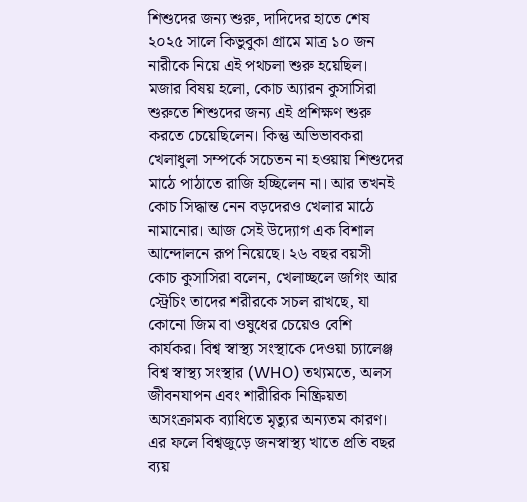শিশুদের জন্য শুরু, দাদিদের হাতে শেষ ২০২৫ সালে কিভুবুকা গ্রামে মাত্র ১০ জন নারীকে নিয়ে এই পথচলা শুরু হয়েছিল। মজার বিষয় হলো, কোচ অ্যারন কুসাসিরা শুরুতে শিশুদের জন্য এই প্রশিক্ষণ শুরু করতে চেয়েছিলেন। কিন্তু অভিভাবকরা খেলাধুলা সম্পর্কে সচেতন না হওয়ায় শিশুদের মাঠে পাঠাতে রাজি হচ্ছিলেন না। আর তখনই কোচ সিদ্ধান্ত নেন বড়দেরও খেলার মাঠে নামানোর। আজ সেই উদ্যোগ এক বিশাল আন্দোলনে রূপ নিয়েছে। ২৬ বছর বয়সী কোচ কুসাসিরা বলেন, খেলাচ্ছলে জগিং আর স্ট্রেচিং তাদের শরীরকে সচল রাখছে, যা কোনো জিম বা ওষুধের চেয়েও বেশি কার্যকর। বিশ্ব স্বাস্থ্য সংস্থাকে দেওয়া চ্যালেঞ্জ বিশ্ব স্বাস্থ্য সংস্থার (WHO) তথ্যমতে, অলস জীবনযাপন এবং শারীরিক নিষ্ক্রিয়তা অসংক্রামক ব্যাধিতে মৃত্যুর অন্যতম কারণ। এর ফলে বিশ্বজুড়ে জনস্বাস্থ্য খাতে প্রতি বছর ব্যয়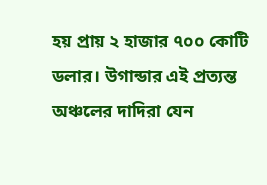হয় প্রায় ২ হাজার ৭০০ কোটি ডলার। উগান্ডার এই প্রত্যন্ত অঞ্চলের দাদিরা যেন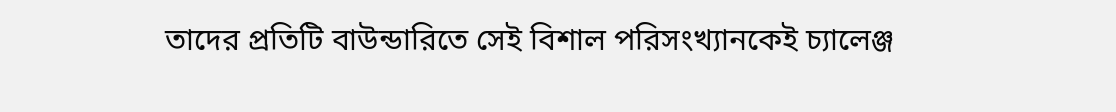তাদের প্রতিটি বাউন্ডারিতে সেই বিশাল পরিসংখ্যানকেই চ্যালেঞ্জ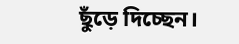ছুঁড়ে দিচ্ছেন।